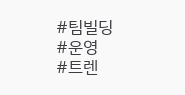#팀빌딩
#운영
#트렌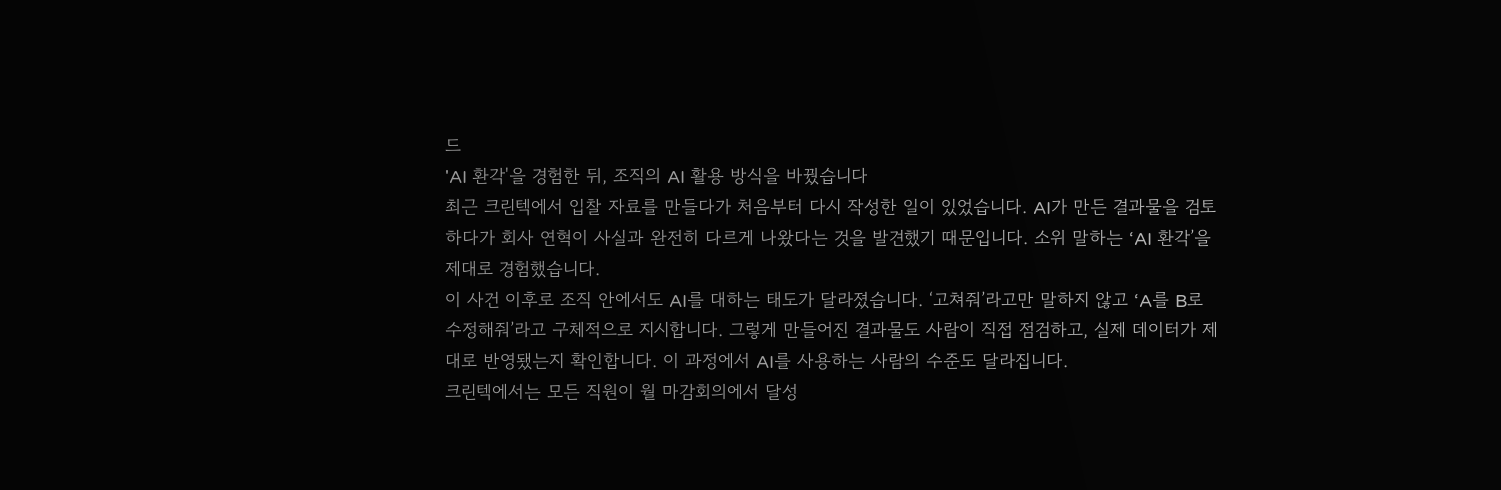드
'AI 환각'을 경험한 뒤, 조직의 AI 활용 방식을 바꿨습니다
최근 크린텍에서 입찰 자료를 만들다가 처음부터 다시 작성한 일이 있었습니다. AI가 만든 결과물을 검토하다가 회사 연혁이 사실과 완전히 다르게 나왔다는 것을 발견했기 때문입니다. 소위 말하는 ‘AI 환각’을 제대로 경험했습니다.
이 사건 이후로 조직 안에서도 AI를 대하는 태도가 달라졌습니다. ‘고쳐줘’라고만 말하지 않고 ‘A를 B로 수정해줘’라고 구체적으로 지시합니다. 그렇게 만들어진 결과물도 사람이 직접 점검하고, 실제 데이터가 제대로 반영됐는지 확인합니다. 이 과정에서 AI를 사용하는 사람의 수준도 달라집니다.
크린텍에서는 모든 직원이 월 마감회의에서 달성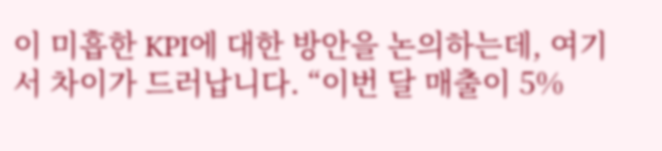이 미흡한 KPI에 대한 방안을 논의하는데, 여기서 차이가 드러납니다. “이번 달 매출이 5%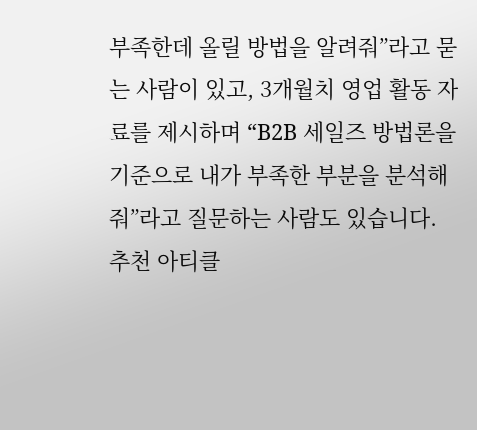부족한데 올릴 방법을 알려줘”라고 묻는 사람이 있고, 3개월치 영업 활동 자료를 제시하며 “B2B 세일즈 방법론을 기준으로 내가 부족한 부분을 분석해줘”라고 질문하는 사람도 있습니다.
추천 아티클